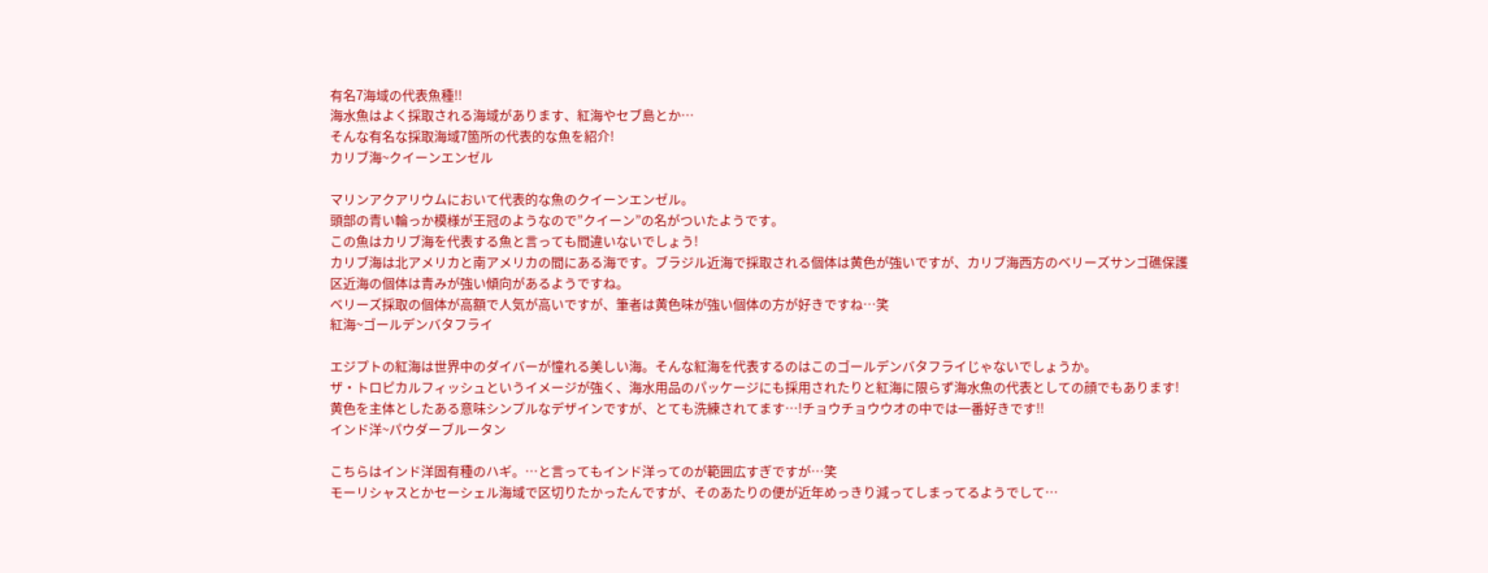有名7海域の代表魚種!!
海水魚はよく採取される海域があります、紅海やセブ島とか…
そんな有名な採取海域7箇所の代表的な魚を紹介!
カリブ海~クイーンエンゼル

マリンアクアリウムにおいて代表的な魚のクイーンエンゼル。
頭部の青い輪っか模様が王冠のようなので”クイーン”の名がついたようです。
この魚はカリブ海を代表する魚と言っても間違いないでしょう!
カリブ海は北アメリカと南アメリカの間にある海です。ブラジル近海で採取される個体は黄色が強いですが、カリブ海西方のベリーズサンゴ礁保護区近海の個体は青みが強い傾向があるようですね。
ベリーズ採取の個体が高額で人気が高いですが、筆者は黄色味が強い個体の方が好きですね…笑
紅海~ゴールデンバタフライ

エジプトの紅海は世界中のダイバーが憧れる美しい海。そんな紅海を代表するのはこのゴールデンバタフライじゃないでしょうか。
ザ・トロピカルフィッシュというイメージが強く、海水用品のパッケージにも採用されたりと紅海に限らず海水魚の代表としての顔でもあります!
黄色を主体としたある意味シンプルなデザインですが、とても洗練されてます…!チョウチョウウオの中では一番好きです!!
インド洋~パウダーブルータン

こちらはインド洋固有種のハギ。…と言ってもインド洋ってのが範囲広すぎですが…笑
モーリシャスとかセーシェル海域で区切りたかったんですが、そのあたりの便が近年めっきり減ってしまってるようでして…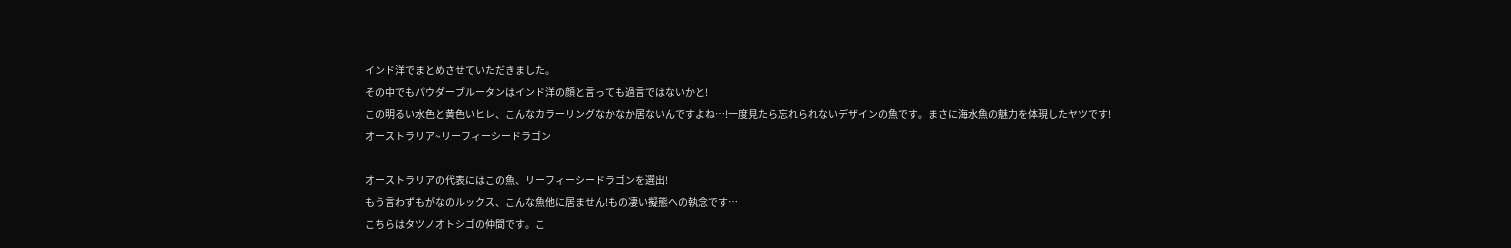インド洋でまとめさせていただきました。
その中でもパウダーブルータンはインド洋の顔と言っても過言ではないかと!
この明るい水色と黄色いヒレ、こんなカラーリングなかなか居ないんですよね…!一度見たら忘れられないデザインの魚です。まさに海水魚の魅力を体現したヤツです!
オーストラリア~リーフィーシードラゴン

オーストラリアの代表にはこの魚、リーフィーシードラゴンを選出!
もう言わずもがなのルックス、こんな魚他に居ません!もの凄い擬態への執念です…
こちらはタツノオトシゴの仲間です。こ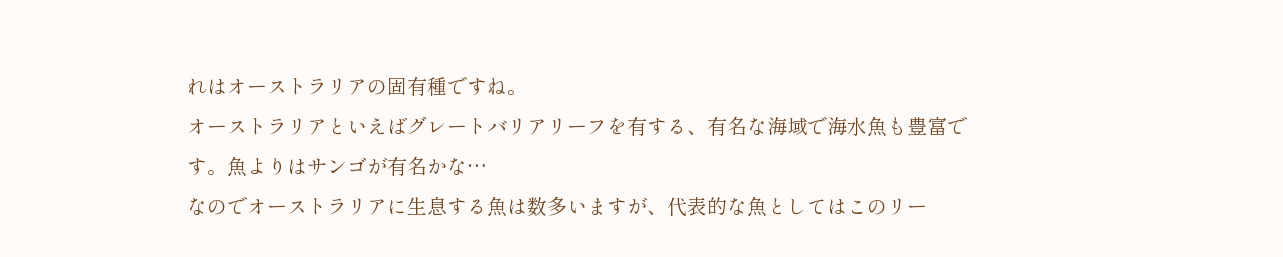れはオーストラリアの固有種ですね。
オーストラリアといえばグレートバリアリーフを有する、有名な海域で海水魚も豊富です。魚よりはサンゴが有名かな…
なのでオーストラリアに生息する魚は数多いますが、代表的な魚としてはこのリー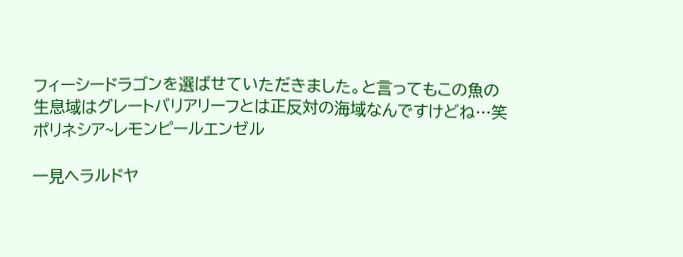フィーシードラゴンを選ばせていただきました。と言ってもこの魚の生息域はグレートバリアリーフとは正反対の海域なんですけどね…笑
ポリネシア~レモンピールエンゼル

一見ヘラルドヤ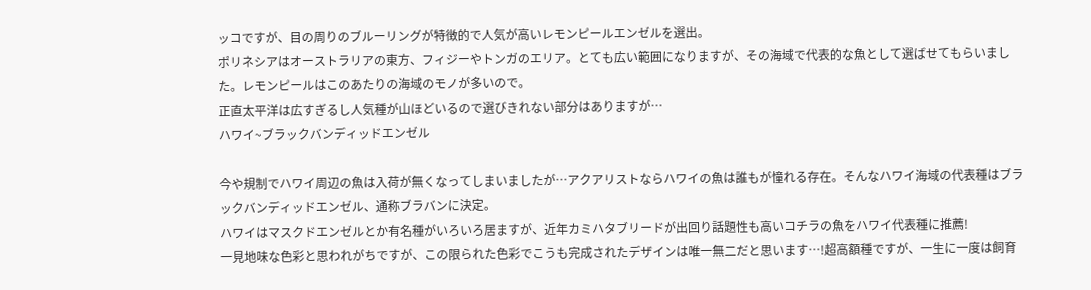ッコですが、目の周りのブルーリングが特徴的で人気が高いレモンピールエンゼルを選出。
ポリネシアはオーストラリアの東方、フィジーやトンガのエリア。とても広い範囲になりますが、その海域で代表的な魚として選ばせてもらいました。レモンピールはこのあたりの海域のモノが多いので。
正直太平洋は広すぎるし人気種が山ほどいるので選びきれない部分はありますが…
ハワイ~ブラックバンディッドエンゼル

今や規制でハワイ周辺の魚は入荷が無くなってしまいましたが…アクアリストならハワイの魚は誰もが憧れる存在。そんなハワイ海域の代表種はブラックバンディッドエンゼル、通称ブラバンに決定。
ハワイはマスクドエンゼルとか有名種がいろいろ居ますが、近年カミハタブリードが出回り話題性も高いコチラの魚をハワイ代表種に推薦!
一見地味な色彩と思われがちですが、この限られた色彩でこうも完成されたデザインは唯一無二だと思います…!超高額種ですが、一生に一度は飼育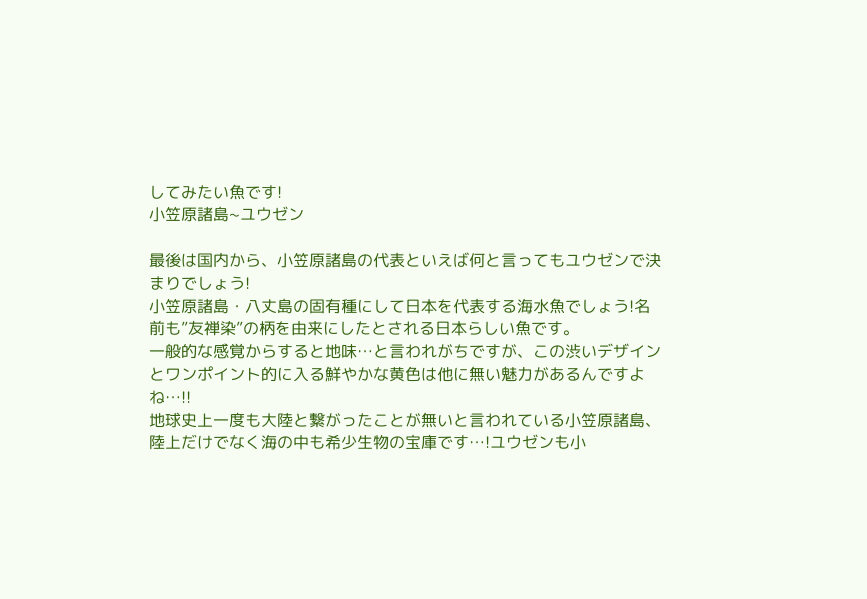してみたい魚です!
小笠原諸島~ユウゼン

最後は国内から、小笠原諸島の代表といえば何と言ってもユウゼンで決まりでしょう!
小笠原諸島・八丈島の固有種にして日本を代表する海水魚でしょう!名前も”友禅染”の柄を由来にしたとされる日本らしい魚です。
一般的な感覚からすると地味…と言われがちですが、この渋いデザインとワンポイント的に入る鮮やかな黄色は他に無い魅力があるんですよね…!!
地球史上一度も大陸と繋がったことが無いと言われている小笠原諸島、陸上だけでなく海の中も希少生物の宝庫です…!ユウゼンも小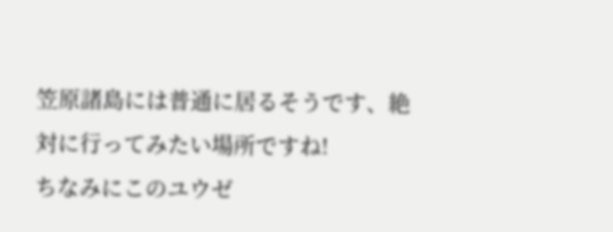笠原諸島には普通に居るそうです、絶対に行ってみたい場所ですね!
ちなみにこのユウゼ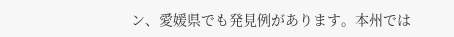ン、愛媛県でも発見例があります。本州では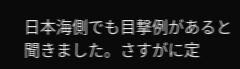日本海側でも目撃例があると聞きました。さすがに定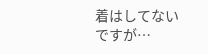着はしてないですが…